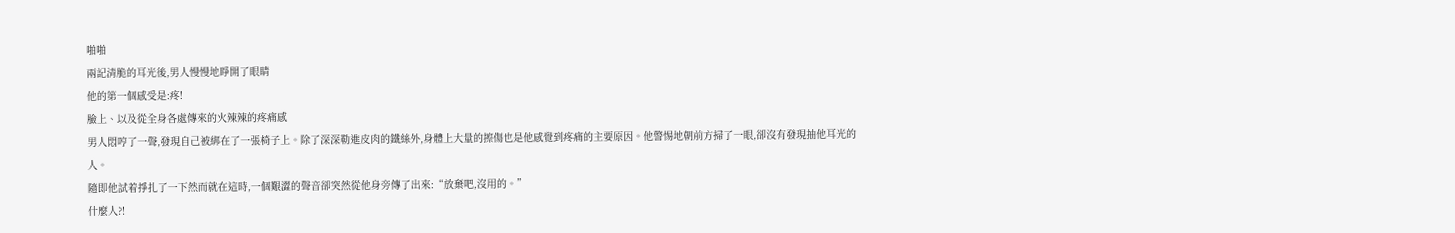啪啪
兩記清脆的耳光後,男人慢慢地睜開了眼睛
他的第一個感受是:疼!
臉上、以及從全身各處傳來的火辣辣的疼痛感
男人悶哼了一聲,發現自己被綁在了一張椅子上。除了深深勒進皮肉的鐵絲外,身體上大量的擦傷也是他感覺到疼痛的主要原因。他警惕地朝前方掃了一眼,卻沒有發現抽他耳光的人。
隨即他試着掙扎了一下然而就在這時,一個艱澀的聲音卻突然從他身旁傳了出來:“放棄吧,沒用的。”
什麼人?!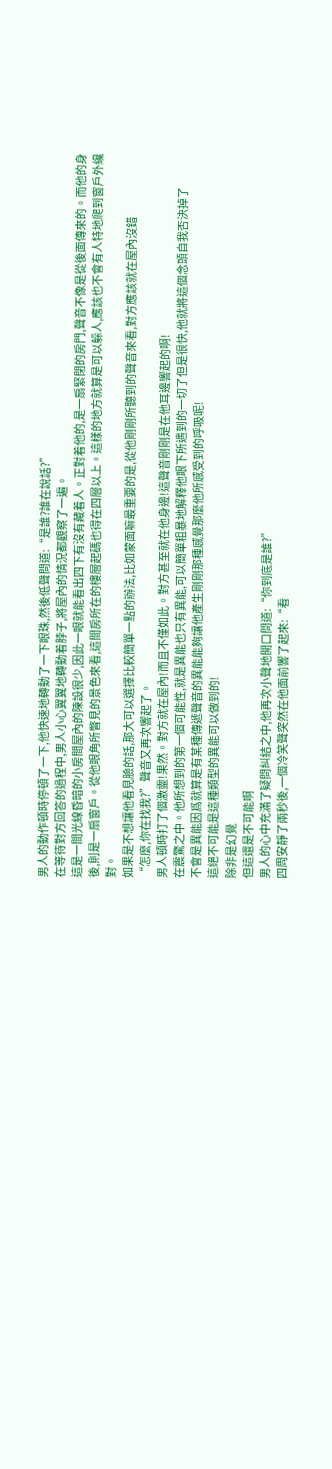男人的動作頓時停頓了一下,他快速地轉動了一下眼珠,然後低聲問道:“是誰?誰在說話?”
在等待對方回答的過程中,男人小心翼翼地轉動着脖子,將屋內的情況都觀察了一遍。
這是一間光線昏暗的小房間屋內的陳設很少,因此一眼就能看出四下有沒有藏着人。正對着他的,是一扇緊閉的房門,聲音不像是從後面傳來的。而他的身後,則是一扇窗戶。從他眼角所瞥見的景色來看,這間房所在的樓層起碼也得在四層以上。這樣的地方就算是可以躲人,應該也不會有人特地爬到窗戶外纔對。
如果是不想讓他看見臉的話,那大可以選擇比較簡單一點的辦法,比如蒙面嘛最重要的是,從他剛剛所聽到的聲音來看,對方應該就在屋內沒錯
“怎麼,你在找我?”聲音又再次響起了。
男人頓時打了個激靈!果然。對方就在屋內!而且不僅如此。對方甚至就在他身邊!這聲音剛剛是在他耳邊響起的啊!
在震驚之中。他所想到的第一個可能性,就是異能也只有異能,可以簡單粗暴地解釋他眼下所遇到的一切了但是很快,他就將這個念頭自我否決掉了
不會是異能因爲就算是有某種傳遞聲音的異能能夠讓他產生剛剛那種感覺那麼他所感受到的呼吸呢!
這絕不可能是這種類型的異能可以做到的!
除非是幻覺
但這還是不可能啊
男人的心中充滿了疑問糾結之中,他再次小聲地開口問道:“你到底是誰?”
四周安靜了兩秒後,一個冷笑聲突然在他面前響了起來:“看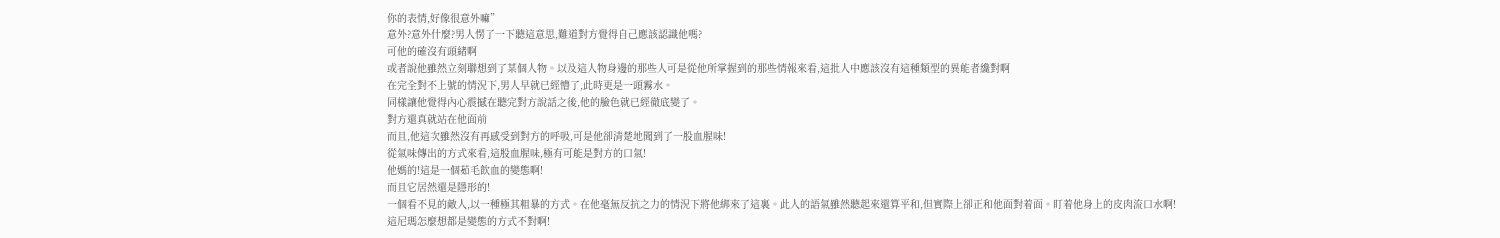你的表情,好像很意外嘛”
意外?意外什麼?男人愣了一下聽這意思,難道對方覺得自己應該認識他嗎?
可他的確沒有頭緒啊
或者說他雖然立刻聯想到了某個人物。以及這人物身邊的那些人可是從他所掌握到的那些情報來看,這批人中應該沒有這種類型的異能者纔對啊
在完全對不上號的情況下,男人早就已經懵了,此時更是一頭霧水。
同樣讓他覺得內心震撼在聽完對方說話之後,他的臉色就已經徹底變了。
對方還真就站在他面前
而且,他這次雖然沒有再感受到對方的呼吸,可是他卻清楚地聞到了一股血腥味!
從氣味傳出的方式來看,這股血腥味,極有可能是對方的口氣!
他媽的!這是一個茹毛飲血的變態啊!
而且它居然還是隱形的!
一個看不見的敵人,以一種極其粗暴的方式。在他毫無反抗之力的情況下將他綁來了這裏。此人的語氣雖然聽起來還算平和,但實際上卻正和他面對着面。盯着他身上的皮肉流口水啊!
這尼瑪怎麼想都是變態的方式不對啊!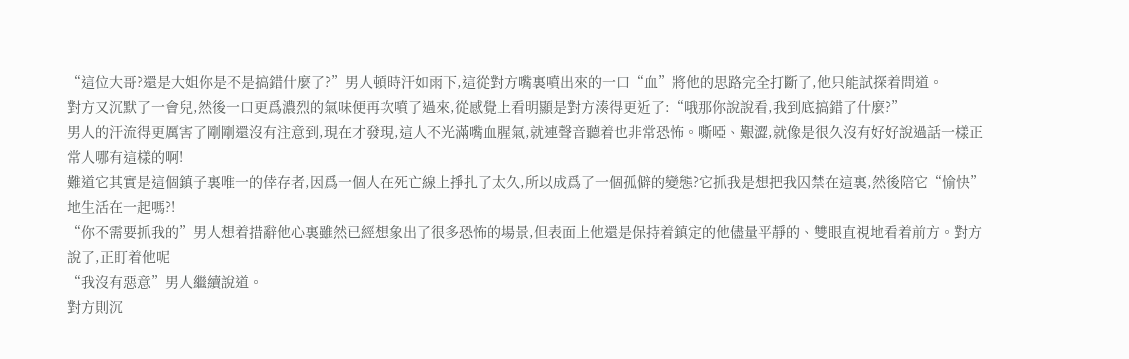“這位大哥?還是大姐你是不是搞錯什麼了?”男人頓時汗如雨下,這從對方嘴裏噴出來的一口“血”將他的思路完全打斷了,他只能試探着問道。
對方又沉默了一會兒,然後一口更爲濃烈的氣味便再次噴了過來,從感覺上看明顯是對方湊得更近了:“哦那你說說看,我到底搞錯了什麼?”
男人的汗流得更厲害了剛剛還沒有注意到,現在才發現,這人不光滿嘴血腥氣,就連聲音聽着也非常恐怖。嘶啞、艱澀,就像是很久沒有好好說過話一樣正常人哪有這樣的啊!
難道它其實是這個鎮子裏唯一的倖存者,因爲一個人在死亡線上掙扎了太久,所以成爲了一個孤僻的變態?它抓我是想把我囚禁在這裏,然後陪它“愉快”地生活在一起嗎?!
“你不需要抓我的”男人想着措辭他心裏雖然已經想象出了很多恐怖的場景,但表面上他還是保持着鎮定的他儘量平靜的、雙眼直視地看着前方。對方說了,正盯着他呢
“我沒有惡意”男人繼續說道。
對方則沉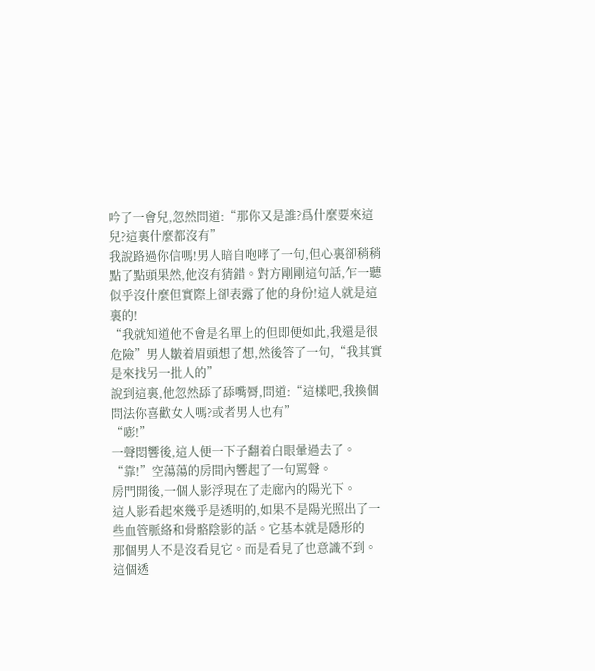吟了一會兒,忽然問道:“那你又是誰?爲什麼要來這兒?這裏什麼都沒有”
我說路過你信嗎!男人暗自咆哮了一句,但心裏卻稍稍點了點頭果然,他沒有猜錯。對方剛剛這句話,乍一聽似乎沒什麼但實際上卻表露了他的身份!這人就是這裏的!
“我就知道他不會是名單上的但即便如此,我還是很危險”男人皺着眉頭想了想,然後答了一句,“我其實是來找另一批人的”
說到這裏,他忽然舔了舔嘴脣,問道:“這樣吧,我換個問法你喜歡女人嗎?或者男人也有”
“嘭!”
一聲悶響後,這人便一下子翻着白眼暈過去了。
“靠!”空蕩蕩的房間內響起了一句罵聲。
房門開後,一個人影浮現在了走廊內的陽光下。
這人影看起來幾乎是透明的,如果不是陽光照出了一些血管脈絡和骨骼陰影的話。它基本就是隱形的
那個男人不是沒看見它。而是看見了也意識不到。
這個透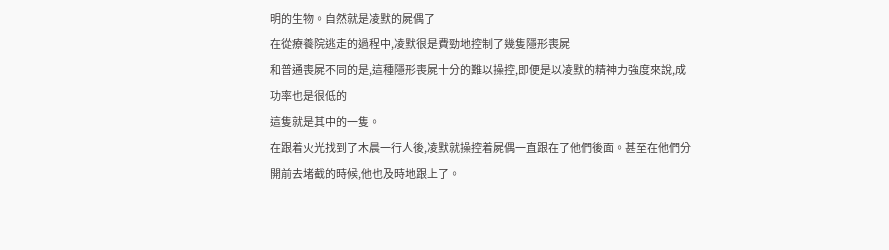明的生物。自然就是凌默的屍偶了
在從療養院逃走的過程中,凌默很是費勁地控制了幾隻隱形喪屍
和普通喪屍不同的是,這種隱形喪屍十分的難以操控,即便是以凌默的精神力強度來說,成功率也是很低的
這隻就是其中的一隻。
在跟着火光找到了木晨一行人後,凌默就操控着屍偶一直跟在了他們後面。甚至在他們分開前去堵截的時候,他也及時地跟上了。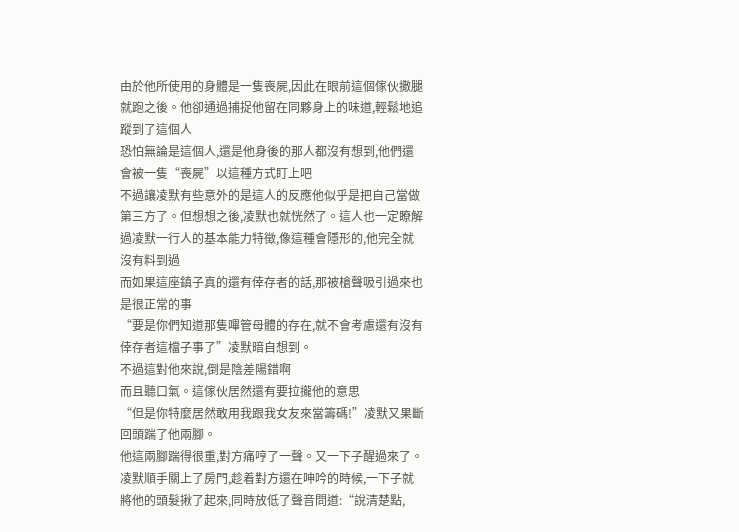由於他所使用的身體是一隻喪屍,因此在眼前這個傢伙撒腿就跑之後。他卻通過捕捉他留在同夥身上的味道,輕鬆地追蹤到了這個人
恐怕無論是這個人,還是他身後的那人都沒有想到,他們還會被一隻“喪屍”以這種方式盯上吧
不過讓凌默有些意外的是這人的反應他似乎是把自己當做第三方了。但想想之後,凌默也就恍然了。這人也一定瞭解過凌默一行人的基本能力特徵,像這種會隱形的,他完全就沒有料到過
而如果這座鎮子真的還有倖存者的話,那被槍聲吸引過來也是很正常的事
“要是你們知道那隻嗶管母體的存在,就不會考慮還有沒有倖存者這檔子事了”凌默暗自想到。
不過這對他來說,倒是陰差陽錯啊
而且聽口氣。這傢伙居然還有要拉攏他的意思
“但是你特麼居然敢用我跟我女友來當籌碼!”凌默又果斷回頭踹了他兩腳。
他這兩腳踹得很重,對方痛哼了一聲。又一下子醒過來了。
凌默順手關上了房門,趁着對方還在呻吟的時候,一下子就將他的頭髮揪了起來,同時放低了聲音問道:“說清楚點,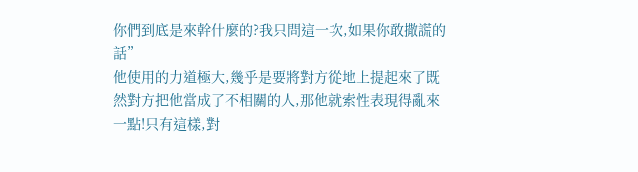你們到底是來幹什麼的?我只問這一次,如果你敢撒謊的話”
他使用的力道極大,幾乎是要將對方從地上提起來了既然對方把他當成了不相關的人,那他就索性表現得亂來一點!只有這樣,對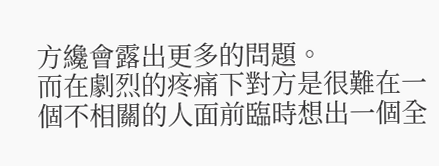方纔會露出更多的問題。
而在劇烈的疼痛下對方是很難在一個不相關的人面前臨時想出一個全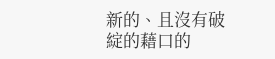新的、且沒有破綻的藉口的